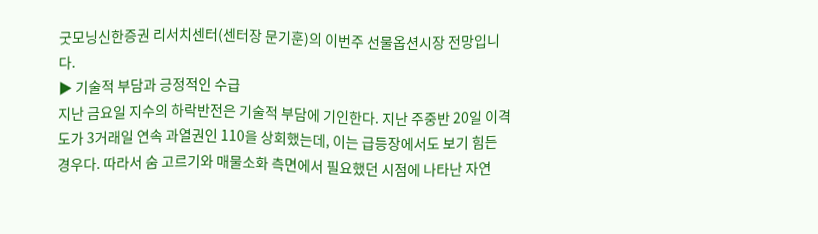굿모닝신한증권 리서치센터(센터장 문기훈)의 이번주 선물옵션시장 전망입니다.
▶ 기술적 부담과 긍정적인 수급
지난 금요일 지수의 하락반전은 기술적 부담에 기인한다. 지난 주중반 20일 이격도가 3거래일 연속 과열권인 110을 상회했는데, 이는 급등장에서도 보기 힘든 경우다. 따라서 숨 고르기와 매물소화 측면에서 필요했던 시점에 나타난 자연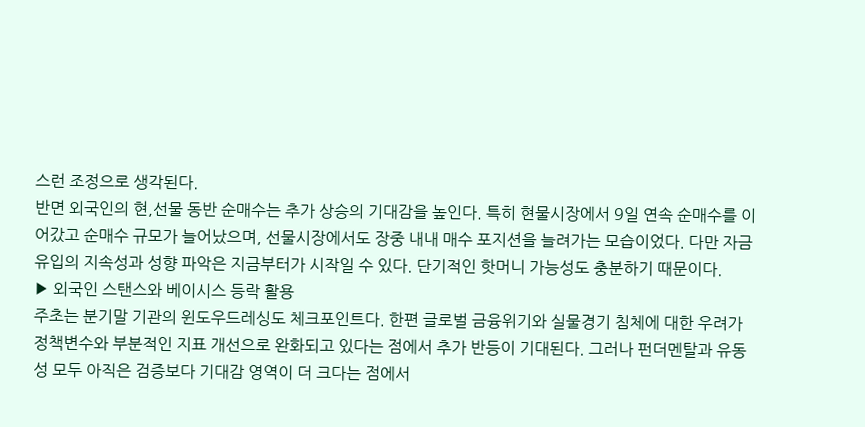스런 조정으로 생각된다.
반면 외국인의 현,선물 동반 순매수는 추가 상승의 기대감을 높인다. 특히 현물시장에서 9일 연속 순매수를 이어갔고 순매수 규모가 늘어났으며, 선물시장에서도 장중 내내 매수 포지션을 늘려가는 모습이었다. 다만 자금 유입의 지속성과 성향 파악은 지금부터가 시작일 수 있다. 단기적인 핫머니 가능성도 충분하기 때문이다.
▶ 외국인 스탠스와 베이시스 등락 활용
주초는 분기말 기관의 윈도우드레싱도 체크포인트다. 한편 글로벌 금융위기와 실물경기 침체에 대한 우려가 정책변수와 부분적인 지표 개선으로 완화되고 있다는 점에서 추가 반등이 기대된다. 그러나 펀더멘탈과 유동성 모두 아직은 검증보다 기대감 영역이 더 크다는 점에서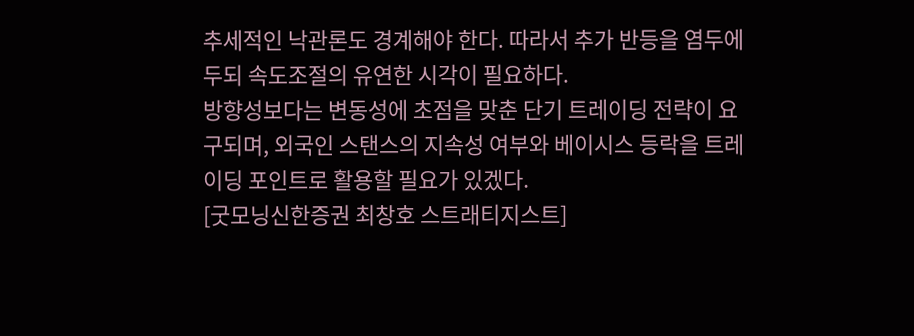추세적인 낙관론도 경계해야 한다. 따라서 추가 반등을 염두에 두되 속도조절의 유연한 시각이 필요하다.
방향성보다는 변동성에 초점을 맞춘 단기 트레이딩 전략이 요구되며, 외국인 스탠스의 지속성 여부와 베이시스 등락을 트레이딩 포인트로 활용할 필요가 있겠다.
[굿모닝신한증권 최창호 스트래티지스트]